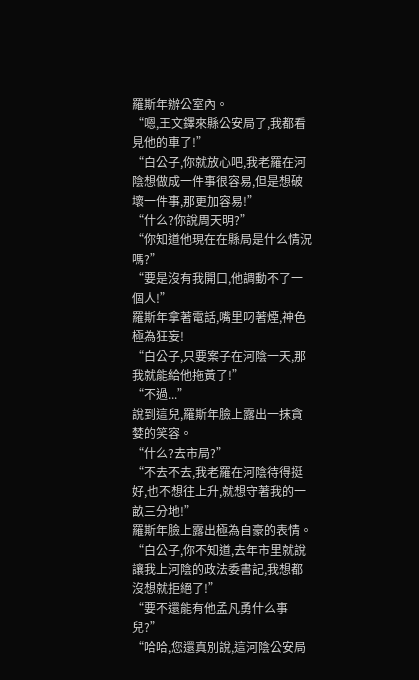羅斯年辦公室內。
“嗯,王文鐸來縣公安局了,我都看見他的車了!”
“白公子,你就放心吧,我老羅在河陰想做成一件事很容易,但是想破壞一件事,那更加容易!”
“什么?你說周天明?”
“你知道他現在在縣局是什么情況嗎?”
“要是沒有我開口,他調動不了一個人!”
羅斯年拿著電話,嘴里叼著煙,神色極為狂妄!
“白公子,只要案子在河陰一天,那我就能給他拖黃了!”
“不過...”
說到這兒,羅斯年臉上露出一抹貪婪的笑容。
“什么?去市局?”
“不去不去,我老羅在河陰待得挺好,也不想往上升,就想守著我的一畝三分地!”
羅斯年臉上露出極為自豪的表情。
“白公子,你不知道,去年市里就說讓我上河陰的政法委書記,我想都沒想就拒絕了!”
“要不還能有他孟凡勇什么事兒?”
“哈哈,您還真別說,這河陰公安局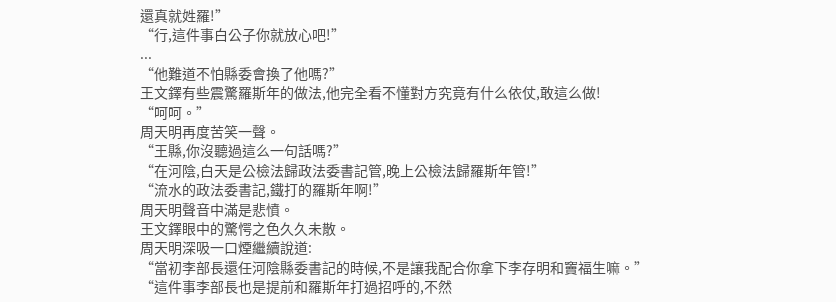還真就姓羅!”
“行,這件事白公子你就放心吧!”
...
“他難道不怕縣委會換了他嗎?”
王文鐸有些震驚羅斯年的做法,他完全看不懂對方究竟有什么依仗,敢這么做!
“呵呵。”
周天明再度苦笑一聲。
“王縣,你沒聽過這么一句話嗎?”
“在河陰,白天是公檢法歸政法委書記管,晚上公檢法歸羅斯年管!”
“流水的政法委書記,鐵打的羅斯年啊!”
周天明聲音中滿是悲憤。
王文鐸眼中的驚愕之色久久未散。
周天明深吸一口煙繼續說道:
“當初李部長還任河陰縣委書記的時候,不是讓我配合你拿下李存明和竇福生嘛。”
“這件事李部長也是提前和羅斯年打過招呼的,不然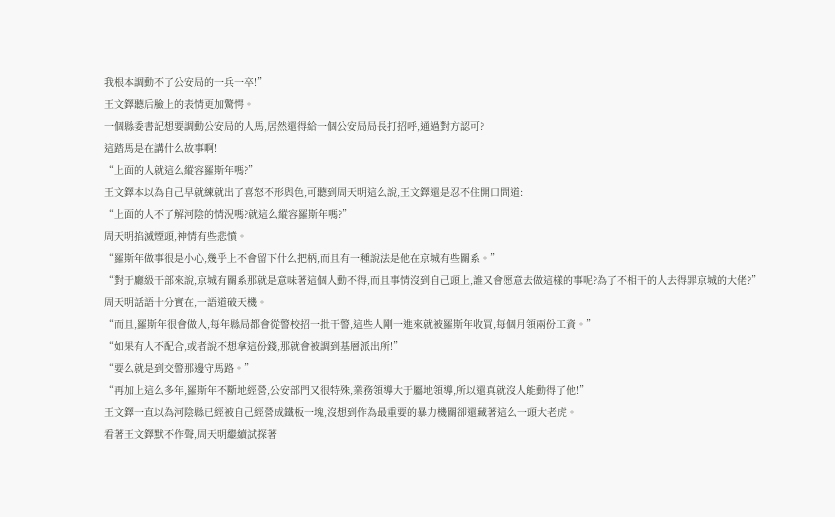我根本調動不了公安局的一兵一卒!”
王文鐸聽后臉上的表情更加驚愕。
一個縣委書記想要調動公安局的人馬,居然還得給一個公安局局長打招呼,通過對方認可?
這踏馬是在講什么故事啊!
“上面的人就這么縱容羅斯年嗎?”
王文鐸本以為自己早就練就出了喜怒不形與色,可聽到周天明這么說,王文鐸還是忍不住開口問道:
“上面的人不了解河陰的情況嗎?就這么縱容羅斯年嗎?”
周天明掐滅煙頭,神情有些悲憤。
“羅斯年做事很是小心,幾乎上不會留下什么把柄,而且有一種說法是他在京城有些關系。”
“對于廳級干部來說,京城有關系那就是意味著這個人動不得,而且事情沒到自己頭上,誰又會愿意去做這樣的事呢?為了不相干的人去得罪京城的大佬?”
周天明話語十分實在,一語道破天機。
“而且,羅斯年很會做人,每年縣局都會從警校招一批干警,這些人剛一進來就被羅斯年收買,每個月領兩份工資。”
“如果有人不配合,或者說不想拿這份錢,那就會被調到基層派出所!”
“要么就是到交警那邊守馬路。”
“再加上這么多年,羅斯年不斷地經營,公安部門又很特殊,業務領導大于屬地領導,所以還真就沒人能動得了他!”
王文鐸一直以為河陰縣已經被自己經營成鐵板一塊,沒想到作為最重要的暴力機關卻還藏著這么一頭大老虎。
看著王文鐸默不作聲,周天明繼續試探著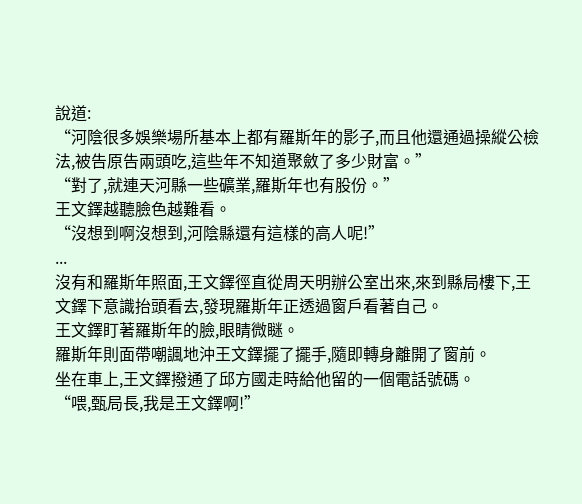說道:
“河陰很多娛樂場所基本上都有羅斯年的影子,而且他還通過操縱公檢法,被告原告兩頭吃,這些年不知道聚斂了多少財富。”
“對了,就連天河縣一些礦業,羅斯年也有股份。”
王文鐸越聽臉色越難看。
“沒想到啊沒想到,河陰縣還有這樣的高人呢!”
...
沒有和羅斯年照面,王文鐸徑直從周天明辦公室出來,來到縣局樓下,王文鐸下意識抬頭看去,發現羅斯年正透過窗戶看著自己。
王文鐸盯著羅斯年的臉,眼睛微瞇。
羅斯年則面帶嘲諷地沖王文鐸擺了擺手,隨即轉身離開了窗前。
坐在車上,王文鐸撥通了邱方國走時給他留的一個電話號碼。
“喂,甄局長,我是王文鐸啊!”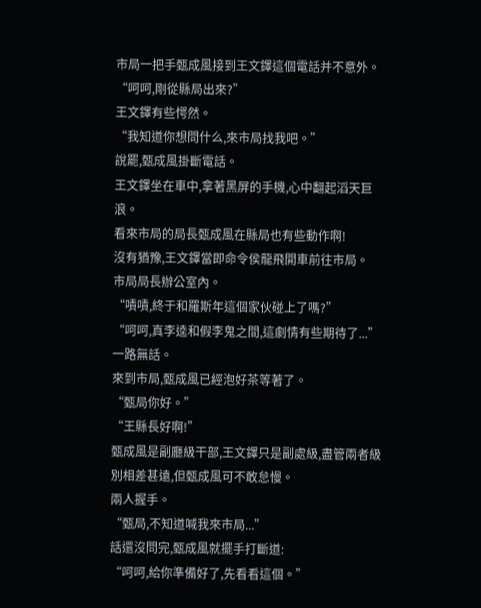市局一把手甄成風接到王文鐸這個電話并不意外。
“呵呵,剛從縣局出來?”
王文鐸有些愕然。
“我知道你想問什么,來市局找我吧。”
說罷,甄成風掛斷電話。
王文鐸坐在車中,拿著黑屏的手機,心中翻起滔天巨浪。
看來市局的局長甄成風在縣局也有些動作啊!
沒有猶豫,王文鐸當即命令侯龍飛開車前往市局。
市局局長辦公室內。
“嘖嘖,終于和羅斯年這個家伙碰上了嗎?”
“呵呵,真李逵和假李鬼之間,這劇情有些期待了...”
一路無話。
來到市局,甄成風已經泡好茶等著了。
“甄局你好。”
“王縣長好啊!”
甄成風是副廳級干部,王文鐸只是副處級,盡管兩者級別相差甚遠,但甄成風可不敢怠慢。
兩人握手。
“甄局,不知道喊我來市局...”
話還沒問完,甄成風就擺手打斷道:
“呵呵,給你準備好了,先看看這個。”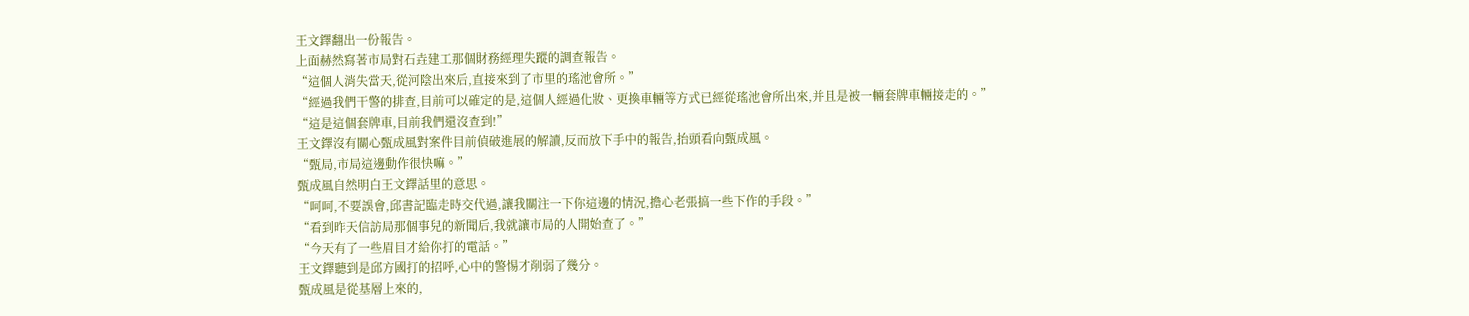王文鐸翻出一份報告。
上面赫然寫著市局對石垚建工那個財務經理失蹤的調查報告。
“這個人消失當天,從河陰出來后,直接來到了市里的瑤池會所。”
“經過我們干警的排查,目前可以確定的是,這個人經過化妝、更換車輛等方式已經從瑤池會所出來,并且是被一輛套牌車輛接走的。”
“這是這個套牌車,目前我們還沒查到!”
王文鐸沒有關心甄成風對案件目前偵破進展的解讀,反而放下手中的報告,抬頭看向甄成風。
“甄局,市局這邊動作很快嘛。”
甄成風自然明白王文鐸話里的意思。
“呵呵,不要誤會,邱書記臨走時交代過,讓我關注一下你這邊的情況,擔心老張搞一些下作的手段。”
“看到昨天信訪局那個事兒的新聞后,我就讓市局的人開始查了。”
“今天有了一些眉目才給你打的電話。”
王文鐸聽到是邱方國打的招呼,心中的警惕才削弱了幾分。
甄成風是從基層上來的,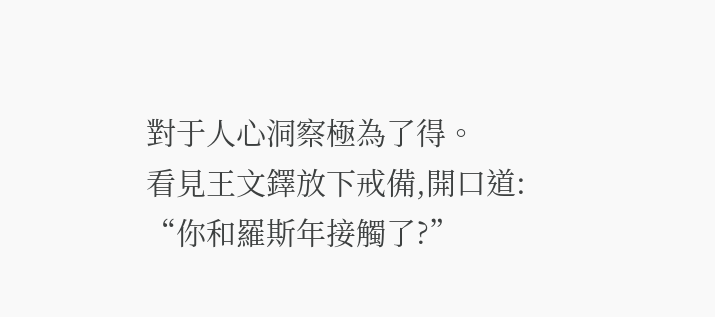對于人心洞察極為了得。
看見王文鐸放下戒備,開口道:
“你和羅斯年接觸了?”